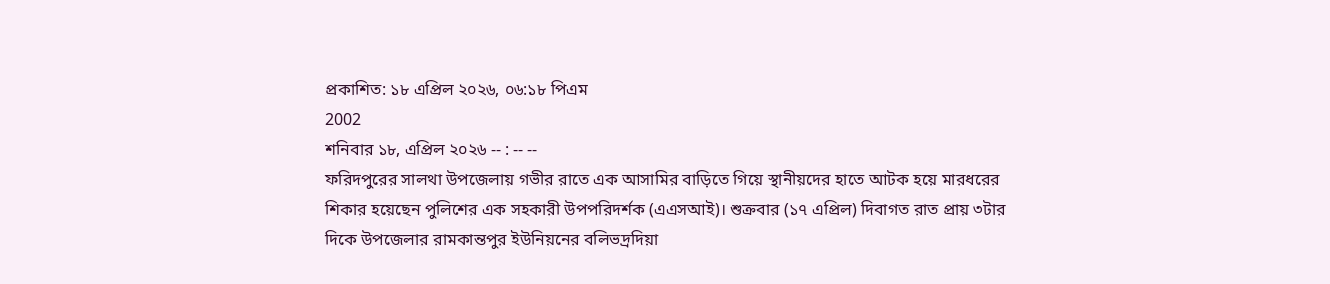প্রকাশিত: ১৮ এপ্রিল ২০২৬, ০৬:১৮ পিএম
2002
শনিবার ১৮, এপ্রিল ২০২৬ -- : -- --
ফরিদপুরের সালথা উপজেলায় গভীর রাতে এক আসামির বাড়িতে গিয়ে স্থানীয়দের হাতে আটক হয়ে মারধরের শিকার হয়েছেন পুলিশের এক সহকারী উপপরিদর্শক (এএসআই)। শুক্রবার (১৭ এপ্রিল) দিবাগত রাত প্রায় ৩টার দিকে উপজেলার রামকান্তপুর ইউনিয়নের বলিভদ্রদিয়া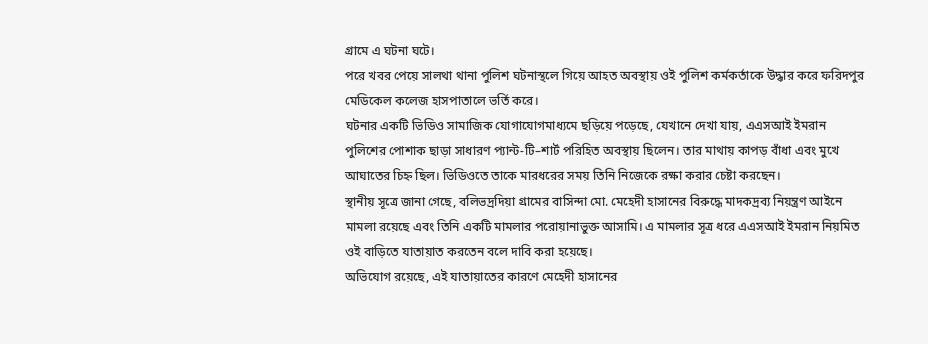গ্রামে এ ঘটনা ঘটে।
পরে খবর পেয়ে সালথা থানা পুলিশ ঘটনাস্থলে গিয়ে আহত অবস্থায় ওই পুলিশ কর্মকর্তাকে উদ্ধার করে ফরিদপুর মেডিকেল কলেজ হাসপাতালে ভর্তি করে।
ঘটনার একটি ভিডিও সামাজিক যোগাযোগমাধ্যমে ছড়িয়ে পড়েছে, যেখানে দেখা যায়, এএসআই ইমরান পুলিশের পোশাক ছাড়া সাধারণ প্যান্ট-টি–শার্ট পরিহিত অবস্থায় ছিলেন। তার মাথায় কাপড় বাঁধা এবং মুখে আঘাতের চিহ্ন ছিল। ভিডিওতে তাকে মারধরের সময় তিনি নিজেকে রক্ষা করার চেষ্টা করছেন।
স্থানীয় সূত্রে জানা গেছে, বলিভদ্রদিয়া গ্রামের বাসিন্দা মো. মেহেদী হাসানের বিরুদ্ধে মাদকদ্রব্য নিয়ন্ত্রণ আইনে মামলা রয়েছে এবং তিনি একটি মামলার পরোয়ানাভুক্ত আসামি। এ মামলার সূত্র ধরে এএসআই ইমরান নিয়মিত ওই বাড়িতে যাতায়াত করতেন বলে দাবি করা হয়েছে।
অভিযোগ রয়েছে, এই যাতায়াতের কারণে মেহেদী হাসানের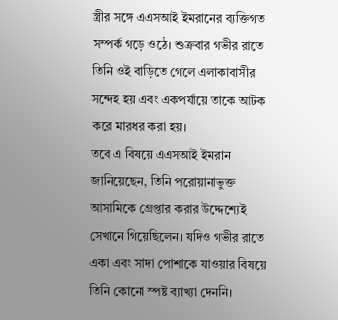স্ত্রীর সঙ্গে এএসআই ইমরানের ব্যক্তিগত সম্পর্ক গড়ে ওঠে। শুক্রবার গভীর রাতে তিনি ওই বাড়িতে গেলে এলাকাবাসীর সন্দেহ হয় এবং একপর্যায়ে তাকে আটক করে মারধর করা হয়।
তবে এ বিষয়ে এএসআই ইমরান জানিয়েছেন, তিনি পরোয়ানাভুক্ত আসামিকে গ্রেপ্তার করার উদ্দেশ্যেই সেখানে গিয়েছিলেন। যদিও গভীর রাতে একা এবং সাদা পোশাকে যাওয়ার বিষয়ে তিনি কোনো স্পষ্ট ব্যাখ্যা দেননি।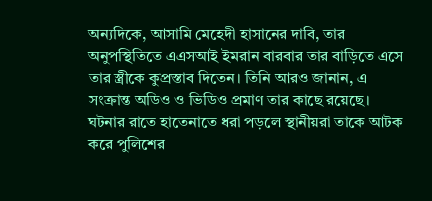অন্যদিকে, আসামি মেহেদী হাসানের দাবি, তার অনুপস্থিতিতে এএসআই ইমরান বারবার তার বাড়িতে এসে তার স্ত্রীকে কুপ্রস্তাব দিতেন। তিনি আরও জানান, এ সংক্রান্ত অডিও ও ভিডিও প্রমাণ তার কাছে রয়েছে। ঘটনার রাতে হাতেনাতে ধরা পড়লে স্থানীয়রা তাকে আটক করে পুলিশের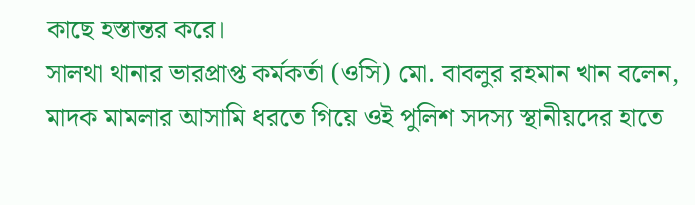কাছে হস্তান্তর করে।
সালথা থানার ভারপ্রাপ্ত কর্মকর্তা (ওসি) মো. বাবলুর রহমান খান বলেন, মাদক মামলার আসামি ধরতে গিয়ে ওই পুলিশ সদস্য স্থানীয়দের হাতে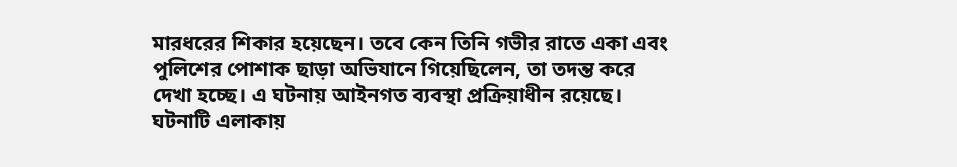মারধরের শিকার হয়েছেন। তবে কেন তিনি গভীর রাতে একা এবং পুলিশের পোশাক ছাড়া অভিযানে গিয়েছিলেন, তা তদন্ত করে দেখা হচ্ছে। এ ঘটনায় আইনগত ব্যবস্থা প্রক্রিয়াধীন রয়েছে।
ঘটনাটি এলাকায়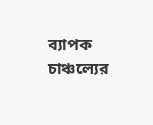ব্যাপক চাঞ্চল্যের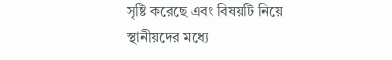সৃষ্টি করেছে এবং বিষয়টি নিয়ে স্থানীয়দের মধ্যে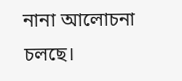নানা আলোচনা চলছে।